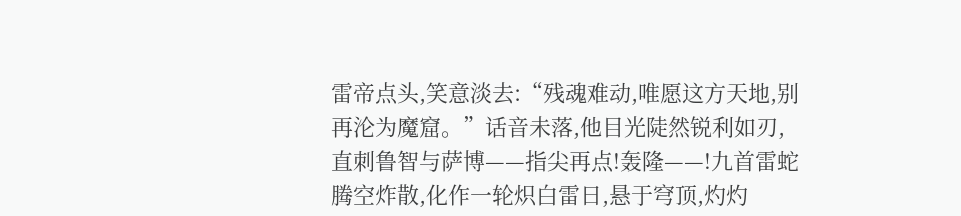雷帝点头,笑意淡去:“残魂难动,唯愿这方天地,别再沦为魔窟。”话音未落,他目光陡然锐利如刃,直刺鲁智与萨博——指尖再点!轰隆——!九首雷蛇腾空炸散,化作一轮炽白雷日,悬于穹顶,灼灼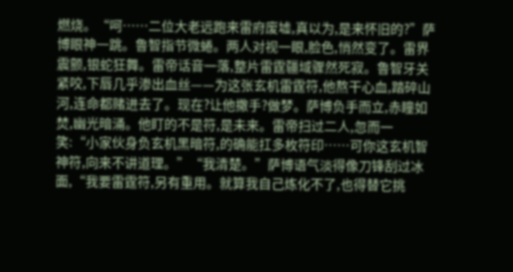燃烧。“呵……二位大老远跑来雷府废墟,真以为,是来怀旧的?”萨博眼神一跳。鲁智指节微蜷。两人对视一眼,脸色,悄然变了。雷界震颤,银蛇狂舞。雷帝话音一落,整片雷霆疆域骤然死寂。鲁智牙关紧咬,下唇几乎渗出血丝——为这张玄机雷霆符,他熬干心血,踏碎山河,连命都赌进去了。现在?让他撒手?做梦。萨博负手而立,赤瞳如焚,幽光暗涌。他盯的不是符,是未来。雷帝扫过二人,忽而一笑:“小家伙身负玄机黑暗符,的确能扛多枚符印……可你这玄机智神符,向来不讲道理。”“我清楚。”萨博语气淡得像刀锋刮过冰面,“我要雷霆符,另有重用。就算我自己炼化不了,也得替它挑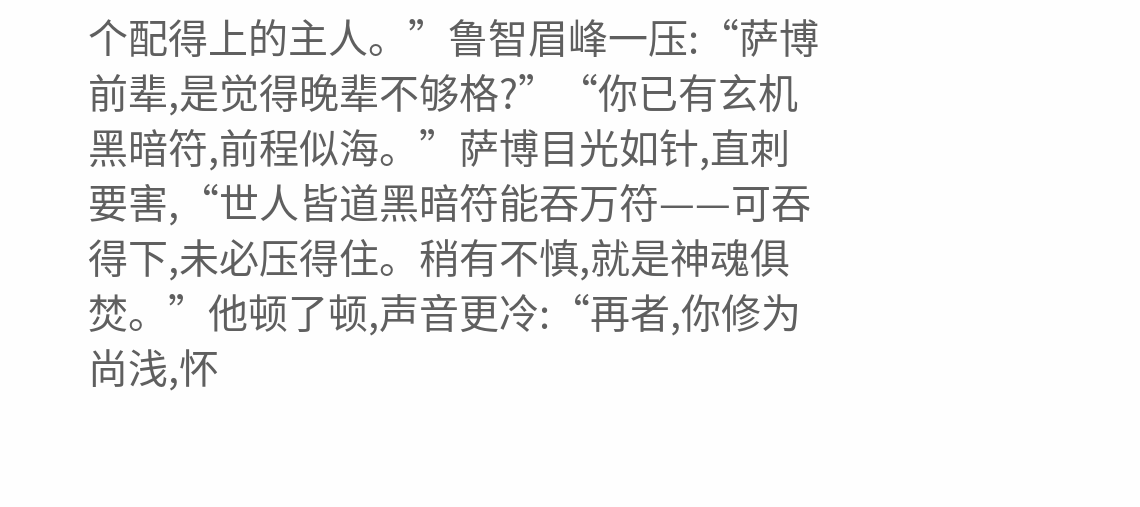个配得上的主人。”鲁智眉峰一压:“萨博前辈,是觉得晚辈不够格?”“你已有玄机黑暗符,前程似海。”萨博目光如针,直刺要害,“世人皆道黑暗符能吞万符——可吞得下,未必压得住。稍有不慎,就是神魂俱焚。”他顿了顿,声音更冷:“再者,你修为尚浅,怀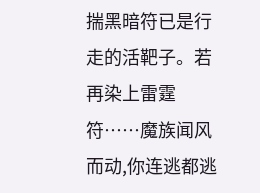揣黑暗符已是行走的活靶子。若再染上雷霆符……魔族闻风而动,你连逃都逃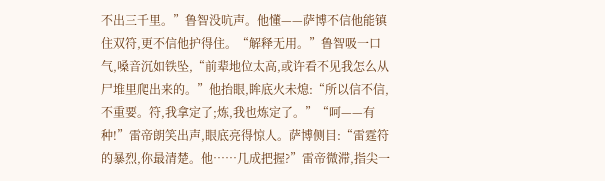不出三千里。”鲁智没吭声。他懂——萨博不信他能镇住双符,更不信他护得住。“解释无用。”鲁智吸一口气,嗓音沉如铁坠,“前辈地位太高,或许看不见我怎么从尸堆里爬出来的。”他抬眼,眸底火未熄:“所以信不信,不重要。符,我拿定了;炼,我也炼定了。”“呵——有种!”雷帝朗笑出声,眼底亮得惊人。萨博侧目:“雷霆符的暴烈,你最清楚。他……几成把握?”雷帝微滞,指尖一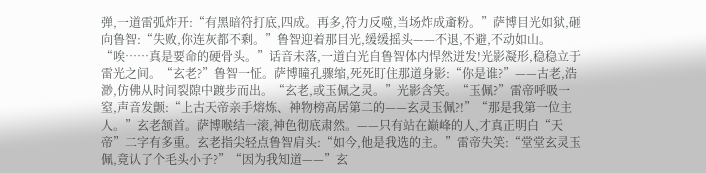弹,一道雷弧炸开:“有黑暗符打底,四成。再多,符力反噬,当场炸成齑粉。”萨博目光如狱,砸向鲁智:“失败,你连灰都不剩。”鲁智迎着那目光,缓缓摇头——不退,不避,不动如山。“唉……真是要命的硬骨头。”话音未落,一道白光自鲁智体内悍然迸发!光影凝形,稳稳立于雷光之间。“玄老?”鲁智一怔。萨博瞳孔骤缩,死死盯住那道身影:“你是谁?”——古老,浩渺,仿佛从时间裂隙中踱步而出。“玄老,或玉佩之灵。”光影含笑。“玉佩?”雷帝呼吸一窒,声音发颤:“上古天帝亲手熔炼、神物榜高居第二的——玄灵玉佩?!”“那是我第一位主人。”玄老颔首。萨博喉结一滚,神色彻底肃然。——只有站在巅峰的人,才真正明白“天帝”二字有多重。玄老指尖轻点鲁智肩头:“如今,他是我选的主。”雷帝失笑:“堂堂玄灵玉佩,竟认了个毛头小子?”“因为我知道——”玄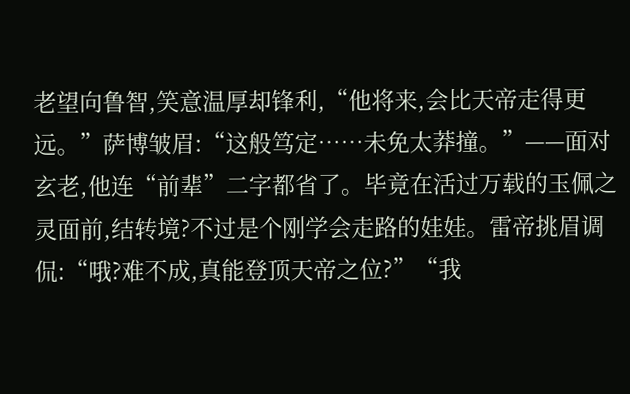老望向鲁智,笑意温厚却锋利,“他将来,会比天帝走得更远。”萨博皱眉:“这般笃定……未免太莽撞。”——面对玄老,他连“前辈”二字都省了。毕竟在活过万载的玉佩之灵面前,结转境?不过是个刚学会走路的娃娃。雷帝挑眉调侃:“哦?难不成,真能登顶天帝之位?”“我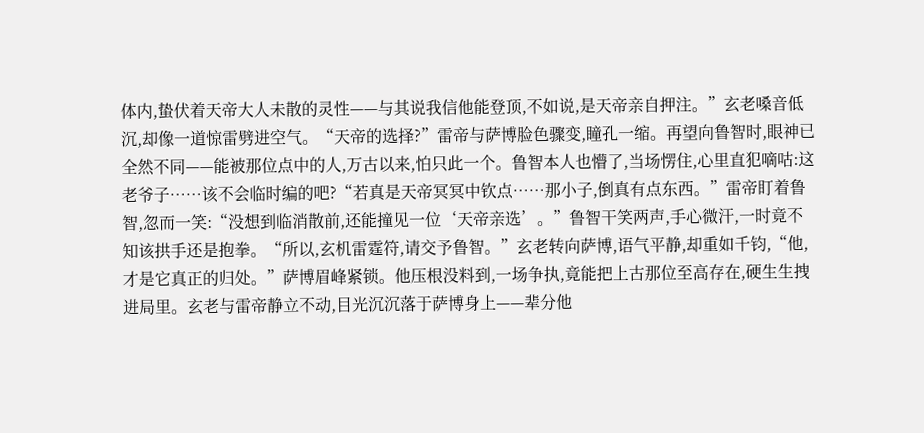体内,蛰伏着天帝大人未散的灵性——与其说我信他能登顶,不如说,是天帝亲自押注。”玄老嗓音低沉,却像一道惊雷劈进空气。“天帝的选择?”雷帝与萨博脸色骤变,瞳孔一缩。再望向鲁智时,眼神已全然不同——能被那位点中的人,万古以来,怕只此一个。鲁智本人也懵了,当场愣住,心里直犯嘀咕:这老爷子……该不会临时编的吧?“若真是天帝冥冥中钦点……那小子,倒真有点东西。”雷帝盯着鲁智,忽而一笑:“没想到临消散前,还能撞见一位‘天帝亲选’。”鲁智干笑两声,手心微汗,一时竟不知该拱手还是抱拳。“所以,玄机雷霆符,请交予鲁智。”玄老转向萨博,语气平静,却重如千钧,“他,才是它真正的归处。”萨博眉峰紧锁。他压根没料到,一场争执,竟能把上古那位至高存在,硬生生拽进局里。玄老与雷帝静立不动,目光沉沉落于萨博身上——辈分他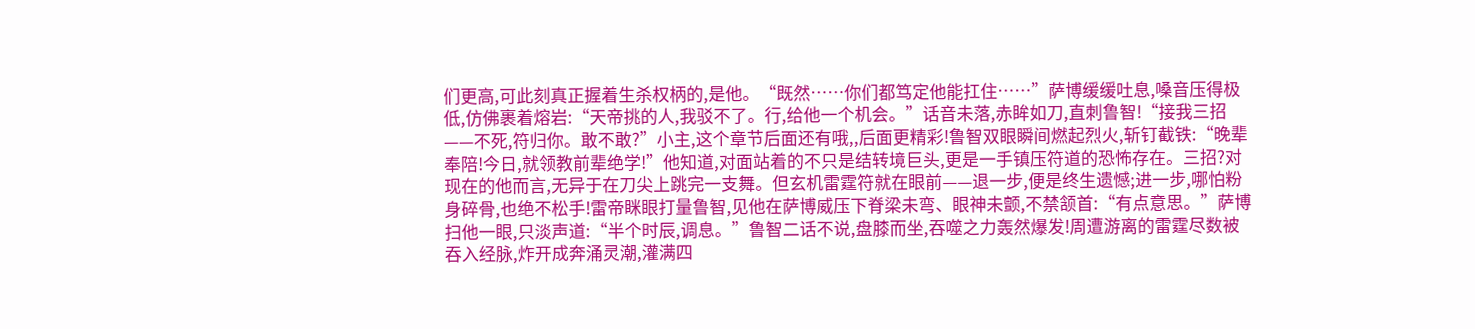们更高,可此刻真正握着生杀权柄的,是他。“既然……你们都笃定他能扛住……”萨博缓缓吐息,嗓音压得极低,仿佛裹着熔岩:“天帝挑的人,我驳不了。行,给他一个机会。”话音未落,赤眸如刀,直刺鲁智!“接我三招——不死,符归你。敢不敢?”小主,这个章节后面还有哦,,后面更精彩!鲁智双眼瞬间燃起烈火,斩钉截铁:“晚辈奉陪!今日,就领教前辈绝学!”他知道,对面站着的不只是结转境巨头,更是一手镇压符道的恐怖存在。三招?对现在的他而言,无异于在刀尖上跳完一支舞。但玄机雷霆符就在眼前——退一步,便是终生遗憾;进一步,哪怕粉身碎骨,也绝不松手!雷帝眯眼打量鲁智,见他在萨博威压下脊梁未弯、眼神未颤,不禁颔首:“有点意思。”萨博扫他一眼,只淡声道:“半个时辰,调息。”鲁智二话不说,盘膝而坐,吞噬之力轰然爆发!周遭游离的雷霆尽数被吞入经脉,炸开成奔涌灵潮,灌满四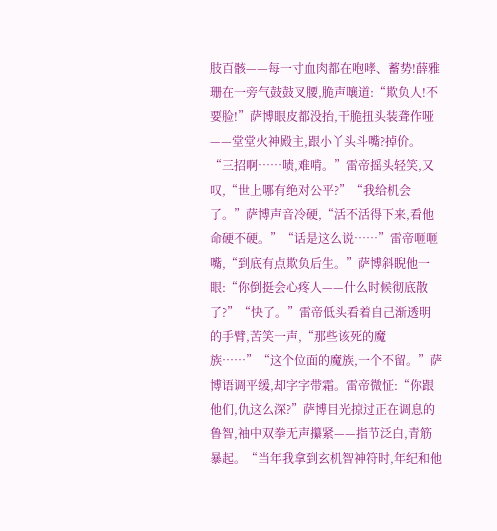肢百骸——每一寸血肉都在咆哮、蓄势!薛雅珊在一旁气鼓鼓叉腰,脆声嚷道:“欺负人!不要脸!”萨博眼皮都没抬,干脆扭头装聋作哑——堂堂火神殿主,跟小丫头斗嘴?掉价。“三招啊……啧,难啃。”雷帝摇头轻笑,又叹,“世上哪有绝对公平?”“我给机会了。”萨博声音冷硬,“活不活得下来,看他命硬不硬。”“话是这么说……”雷帝咂咂嘴,“到底有点欺负后生。”萨博斜睨他一眼:“你倒挺会心疼人——什么时候彻底散了?”“快了。”雷帝低头看着自己渐透明的手臂,苦笑一声,“那些该死的魔族……”“这个位面的魔族,一个不留。”萨博语调平缓,却字字带霜。雷帝微怔:“你跟他们,仇这么深?”萨博目光掠过正在调息的鲁智,袖中双拳无声攥紧——指节泛白,青筋暴起。“当年我拿到玄机智神符时,年纪和他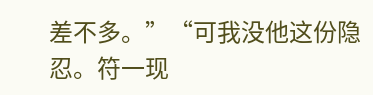差不多。”“可我没他这份隐忍。符一现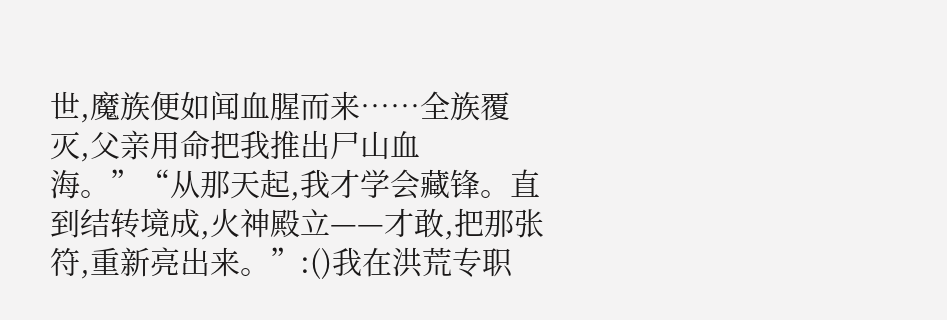世,魔族便如闻血腥而来……全族覆灭,父亲用命把我推出尸山血海。”“从那天起,我才学会藏锋。直到结转境成,火神殿立——才敢,把那张符,重新亮出来。”:()我在洪荒专职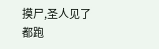摸尸,圣人见了都跑